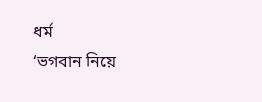ধর্ম
‘ভগবান নিয়ে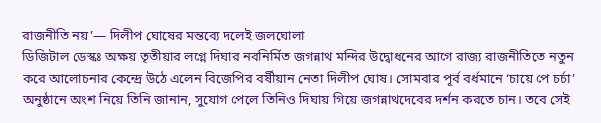রাজনীতি নয়’— দিলীপ ঘোষের মন্তব্যে দলেই জলঘোলা
ডিজিটাল ডেস্কঃ অক্ষয় তৃতীয়ার লগ্নে দিঘার নবনির্মিত জগন্নাথ মন্দির উদ্বোধনের আগে রাজ্য রাজনীতিতে নতুন করে আলোচনার কেন্দ্রে উঠে এলেন বিজেপির বর্ষীয়ান নেতা দিলীপ ঘোষ। সোমবার পূর্ব বর্ধমানে ‘চায়ে পে চর্চা’ অনুষ্ঠানে অংশ নিয়ে তিনি জানান, সুযোগ পেলে তিনিও দিঘায় গিয়ে জগন্নাথদেবের দর্শন করতে চান। তবে সেই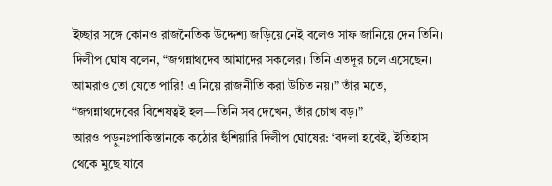ইচ্ছার সঙ্গে কোনও রাজনৈতিক উদ্দেশ্য জড়িয়ে নেই বলেও সাফ জানিয়ে দেন তিনি।
দিলীপ ঘোষ বলেন, “জগন্নাথদেব আমাদের সকলের। তিনি এতদূর চলে এসেছেন। আমরাও তো যেতে পারি! এ নিয়ে রাজনীতি করা উচিত নয়।” তাঁর মতে, “জগন্নাথদেবের বিশেষত্বই হল—তিনি সব দেখেন, তাঁর চোখ বড়।”
আরও পড়ুনঃপাকিস্তানকে কঠোর হুঁশিয়ারি দিলীপ ঘোষের: ‘বদলা হবেই, ইতিহাস থেকে মুছে যাবে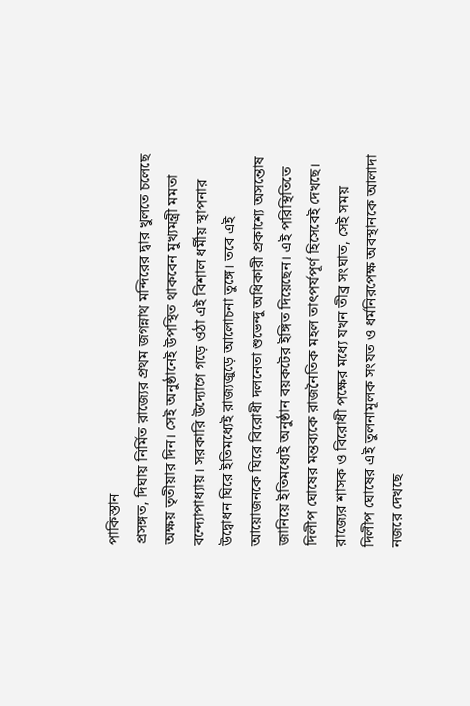পাকিস্তান
প্রসঙ্গত, দিঘায় নির্মিত রাজ্যের প্রথম জগন্নাথ মন্দিরের দ্বার খুলতে চলেছে অক্ষয় তৃতীয়ার দিন। সেই অনুষ্ঠানেই উপস্থিত থাকবেন মুখ্যমন্ত্রী মমতা বন্দ্যোপাধ্যায়। সরকারি উদ্যোগে গড়ে ওঠা এই বিশাল ধর্মীয় স্থাপনার উদ্বোধন ঘিরে ইতিমধ্যেই রাজ্যজুড়ে আলোচনা তুঙ্গে। তবে এই আয়োজনকে ঘিরে বিরোধী দলনেতা শুভেন্দু অধিকারী প্রকাশ্যে অসন্তোষ জানিয়ে ইতিমধ্যেই অনুষ্ঠান বয়কটের ইঙ্গিত দিয়েছেন। এই পরিস্থিতিতে দিলীপ ঘোষের মন্তব্যকে রাজনৈতিক মহল তাৎপর্যপূর্ণ হিসেবেই দেখছে। রাজ্যের শাসক ও বিরোধী পক্ষের মধ্যে যখন তীব্র সংঘাত, সেই সময় দিলীপ ঘোষের এই তুলনামূলক সংযত ও ধর্মনিরপেক্ষ অবস্থানকে আলাদা নজরে দেখছে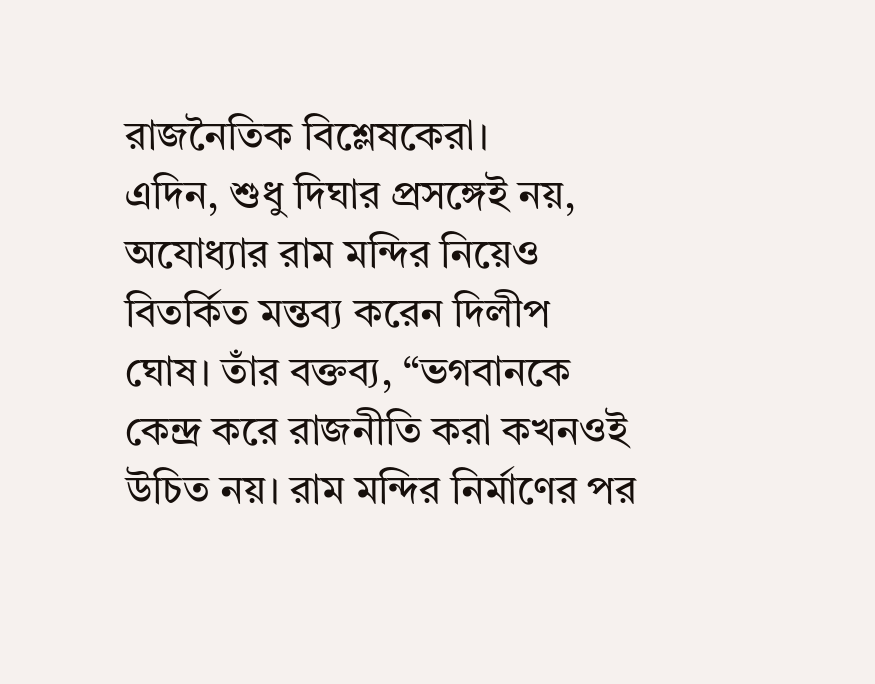রাজনৈতিক বিশ্লেষকেরা।
এদিন, শুধু দিঘার প্রসঙ্গেই নয়, অযোধ্যার রাম মন্দির নিয়েও বিতর্কিত মন্তব্য করেন দিলীপ ঘোষ। তাঁর বক্তব্য, “ভগবানকে কেন্দ্র করে রাজনীতি করা কখনওই উচিত নয়। রাম মন্দির নির্মাণের পর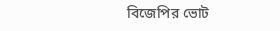বিজেপির ভোট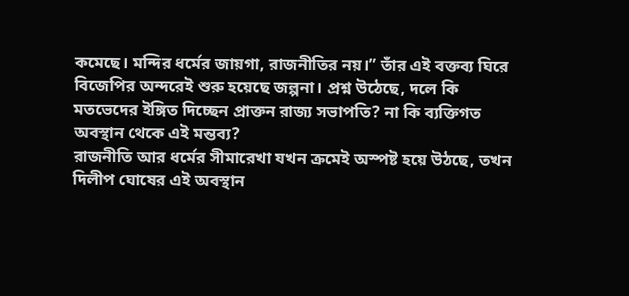কমেছে। মন্দির ধর্মের জায়গা, রাজনীতির নয়।” তাঁর এই বক্তব্য ঘিরে বিজেপির অন্দরেই শুরু হয়েছে জল্পনা। প্রশ্ন উঠেছে, দলে কি মতভেদের ইঙ্গিত দিচ্ছেন প্রাক্তন রাজ্য সভাপতি? না কি ব্যক্তিগত অবস্থান থেকে এই মন্তব্য?
রাজনীতি আর ধর্মের সীমারেখা যখন ক্রমেই অস্পষ্ট হয়ে উঠছে, তখন দিলীপ ঘোষের এই অবস্থান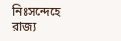নিঃসন্দেহে রাজ্য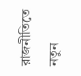রাজনীতিতে নতুন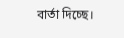বার্তা দিচ্ছে।